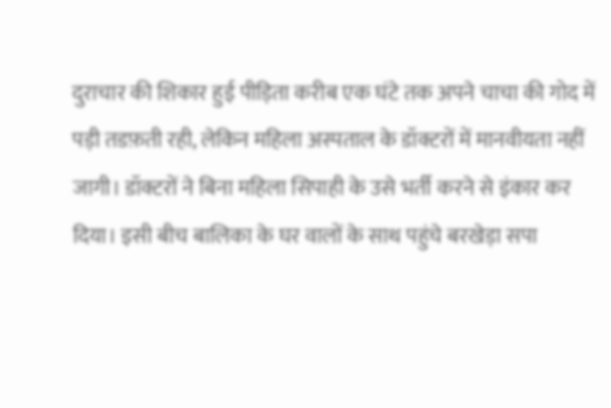दुराचार की शिकार हुई पीड़िता करीब एक घंटे तक अपने चाचा की गोद में पड़ी तडफ़ती रही, लेकिन महिला अस्पताल के डॉक्टरों में मानवीयता नहीं जागी। डॉक्टरों ने बिना महिला सिपाही के उसे भर्ती करने से इंकार कर दिया। इसी बीच बालिका के घर वालों के साथ पहुंचे बरखेड़ा सपा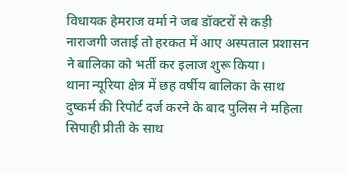विधायक हेमराज वर्मा ने जब डॉक्टरों से कड़ी नाराजगी जताई तो हरकत में आए अस्पताल प्रशासन ने बालिका को भर्ती कर इलाज शुरू किया।
थाना न्यूरिया क्षेत्र में छह वर्षीय बालिका के साथ दुष्कर्म की रिपोर्ट दर्ज करने के बाद पुलिस ने महिला सिपाही प्रीती के साथ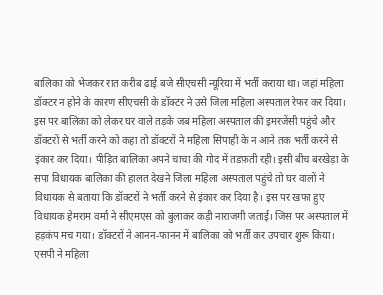बालिका को भेजकर रात करीब ढाई बजे सीएचसी न्यूरिया में भर्ती कराया था। जहां महिला डॉक्टर न होने के कारण सीएचसी के डॉक्टर ने उसे जिला महिला अस्पताल रेफर कर दिया। इस पर बालिका को लेकर घर वाले तड़के जब महिला अस्पताल की इमरजेंसी पहुंचे और डॉक्टरों से भर्ती करने को कहा तो डॉक्टरों ने महिला सिपाही के न आने तक भर्ती करने से इंकार कर दिया। पीड़ित बालिका अपने चाचा की गोद में तडफ़ती रही। इसी बीच बरखेड़ा के सपा विधायक बालिका की हालत देखने जिला महिला अस्पताल पहुंचे तो घर वालों ने विधायक से बताया कि डॉक्टरों ने भर्ती करने से इंकार कर दिया है। इस पर खफा हुए विधायक हेमराम वर्मा ने सीएमएस को बुलाकर कड़ी नाराजगी जताई। जिस पर अस्पताल में हड़कंप मच गया। डॉक्टरों ने आनन-फानन में बालिका को भर्ती कर उपचार शुरू किया। एसपी ने महिला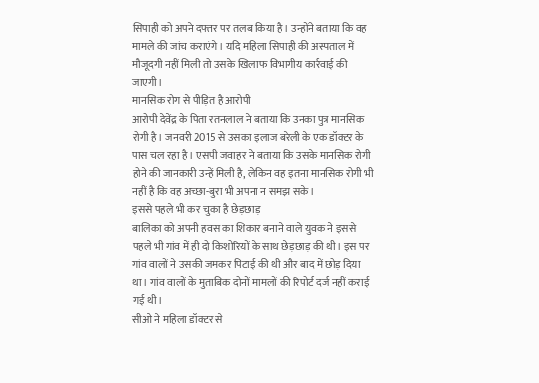सिपाही को अपने दफ्तर पर तलब किया है। उन्होंने बताया कि वह मामले की जांच कराएंगे। यदि महिला सिपाही की अस्पताल में मौजूदगी नहीं मिली तो उसके खिलाफ विभागीय कार्रवाई की जाएगी।
मानसिक रोग से पीड़ित है आरोपी
आरोपी देवेंद्र के पिता रतनलाल ने बताया कि उनका पुत्र मानसिक रोगी है। जनवरी 2015 से उसका इलाज बरेली के एक डॉक्टर के पास चल रहा है। एसपी जवाहर ने बताया कि उसके मानसिक रोगी होने की जानकारी उन्हें मिली है, लेकिन वह इतना मानसिक रोगी भी नहीं है कि वह अच्छा-बुरा भी अपना न समझ सके।
इससे पहले भी कर चुका है छेड़छाड़
बालिका को अपनी हवस का शिकार बनाने वाले युवक ने इससे पहले भी गांव में ही दो किशोरियों के साथ छेड़छाड़ की थी। इस पर गांव वालों ने उसकी जमकर पिटाई की थी और बाद में छोड़ दिया था। गांव वालों के मुताबिक दोनों मामलों की रिपोर्ट दर्ज नहीं कराई गई थी।
सीओ ने महिला डॉक्टर से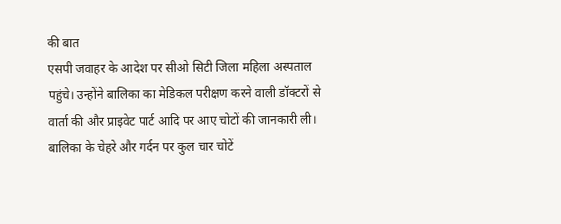की बात
एसपी जवाहर के आदेश पर सीओ सिटी जिला महिला अस्पताल पहुंचे। उन्होंने बालिका का मेडिकल परीक्षण करने वाली डॉक्टरों से वार्ता की और प्राइवेट पार्ट आदि पर आए चोटों की जानकारी ली। बालिका के चेहरे और गर्दन पर कुल चार चोटें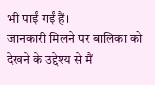भी पाईं गईं हैं।
जानकारी मिलने पर बालिका को देखने के उद्देश्य से मैं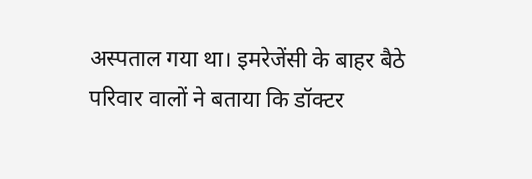अस्पताल गया था। इमरेजेंसी के बाहर बैठे परिवार वालों ने बताया कि डॉक्टर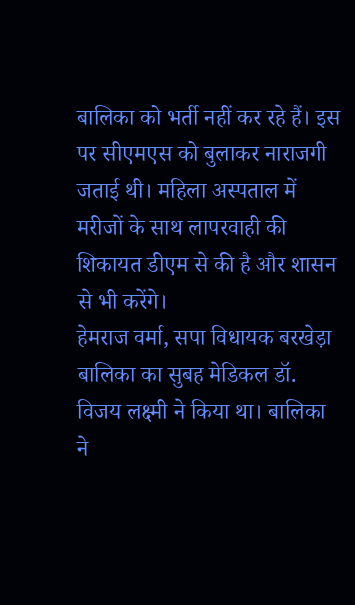बालिका को भर्ती नहीं कर रहे हैं। इस पर सीएमएस को बुलाकर नाराजगी जताई थी। महिला अस्पताल में मरीजों के साथ लापरवाही की शिकायत डीएम से की है और शासन से भी करेंगे।
हेमराज वर्मा, सपा विधायक बरखेड़ा
बालिका का सुबह मेडिकल डॉ. विजय लक्ष्मी ने किया था। बालिका ने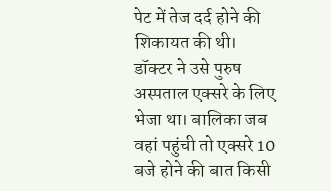पेट में तेज दर्द होने की शिकायत की थी। डॉक्टर ने उसे पुरुष अस्पताल एक्सरे के लिए भेजा था। बालिका जब वहां पहुंची तो एक्सरे 10 बजे होने की बात किसी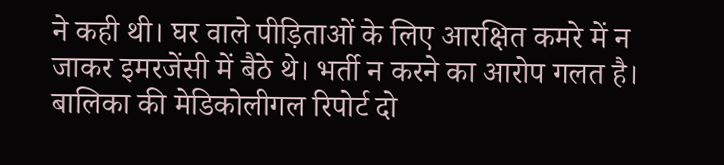ने कही थी। घर वाले पीड़िताओं के लिए आरक्षित कमरे में न जाकर इमरजेंसी में बैठे थे। भर्ती न करने का आरोप गलत है। बालिका की मेडिकोलीगल रिपोर्ट दो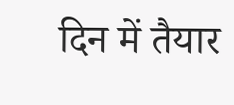दिन में तैयार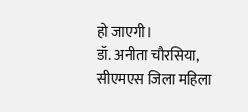हो जाएगी।
डॉ. अनीता चौरसिया, सीएमएस जिला महिला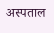अस्पताल